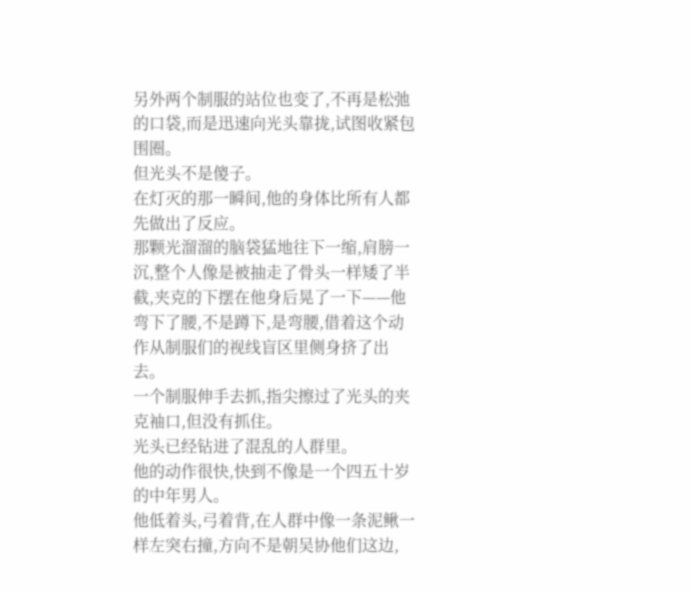另外两个制服的站位也变了,不再是松弛的口袋,而是迅速向光头靠拢,试图收紧包围圈。
但光头不是傻子。
在灯灭的那一瞬间,他的身体比所有人都先做出了反应。
那颗光溜溜的脑袋猛地往下一缩,肩膀一沉,整个人像是被抽走了骨头一样矮了半截,夹克的下摆在他身后晃了一下——他弯下了腰,不是蹲下,是弯腰,借着这个动作从制服们的视线盲区里侧身挤了出去。
一个制服伸手去抓,指尖擦过了光头的夹克袖口,但没有抓住。
光头已经钻进了混乱的人群里。
他的动作很快,快到不像是一个四五十岁的中年男人。
他低着头,弓着背,在人群中像一条泥鳅一样左突右撞,方向不是朝吴协他们这边,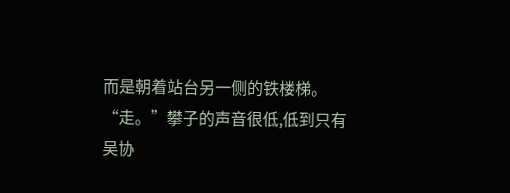而是朝着站台另一侧的铁楼梯。
“走。”攀子的声音很低,低到只有吴协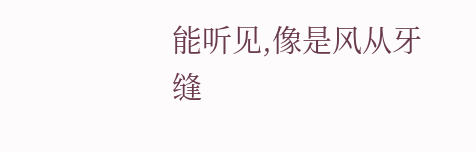能听见,像是风从牙缝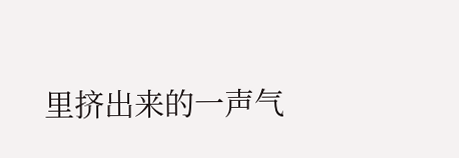里挤出来的一声气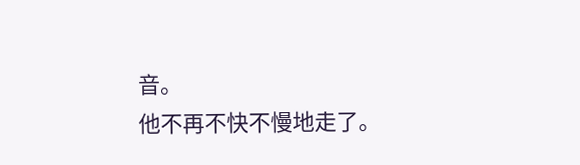音。
他不再不快不慢地走了。